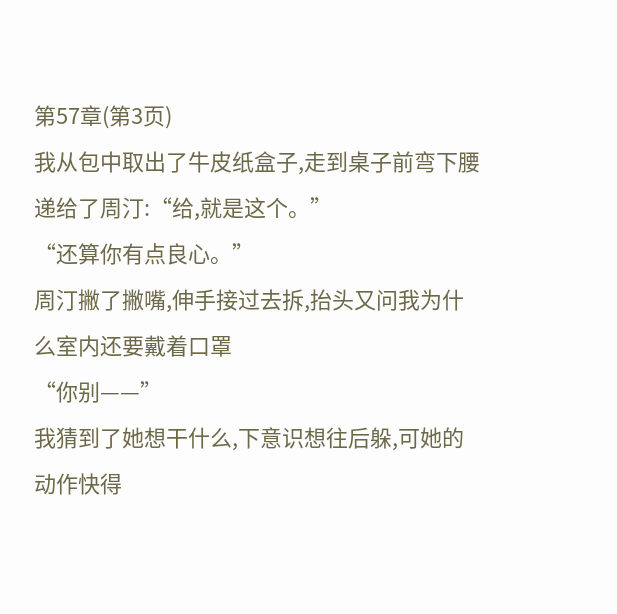第57章(第3页)
我从包中取出了牛皮纸盒子,走到桌子前弯下腰递给了周汀:“给,就是这个。”
“还算你有点良心。”
周汀撇了撇嘴,伸手接过去拆,抬头又问我为什么室内还要戴着口罩
“你别——”
我猜到了她想干什么,下意识想往后躲,可她的动作快得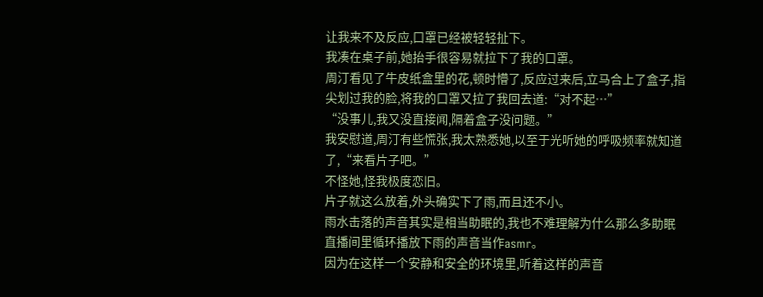让我来不及反应,口罩已经被轻轻扯下。
我凑在桌子前,她抬手很容易就拉下了我的口罩。
周汀看见了牛皮纸盒里的花,顿时懵了,反应过来后,立马合上了盒子,指尖划过我的脸,将我的口罩又拉了我回去道:“对不起…”
“没事儿,我又没直接闻,隔着盒子没问题。”
我安慰道,周汀有些慌张,我太熟悉她,以至于光听她的呼吸频率就知道了,“来看片子吧。”
不怪她,怪我极度恋旧。
片子就这么放着,外头确实下了雨,而且还不小。
雨水击落的声音其实是相当助眠的,我也不难理解为什么那么多助眠直播间里循环播放下雨的声音当作asmr。
因为在这样一个安静和安全的环境里,听着这样的声音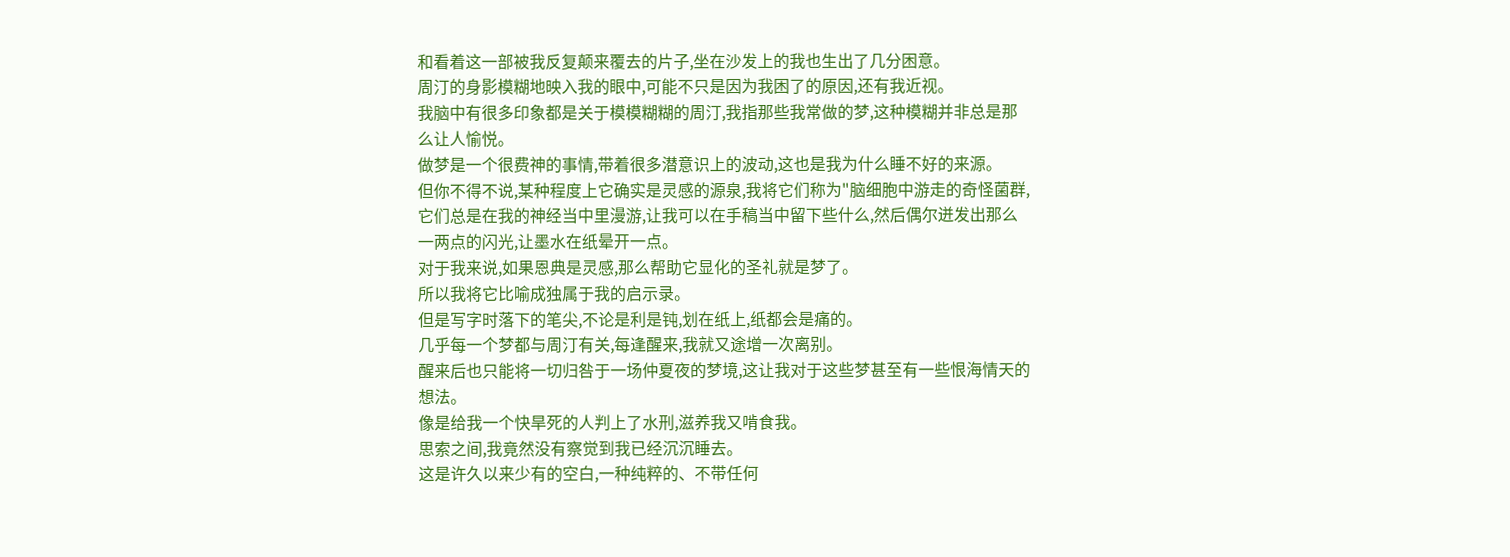和看着这一部被我反复颠来覆去的片子,坐在沙发上的我也生出了几分困意。
周汀的身影模糊地映入我的眼中,可能不只是因为我困了的原因,还有我近视。
我脑中有很多印象都是关于模模糊糊的周汀,我指那些我常做的梦,这种模糊并非总是那么让人愉悦。
做梦是一个很费神的事情,带着很多潜意识上的波动,这也是我为什么睡不好的来源。
但你不得不说,某种程度上它确实是灵感的源泉,我将它们称为"脑细胞中游走的奇怪菌群,它们总是在我的神经当中里漫游,让我可以在手稿当中留下些什么,然后偶尔迸发出那么一两点的闪光,让墨水在纸晕开一点。
对于我来说,如果恩典是灵感,那么帮助它显化的圣礼就是梦了。
所以我将它比喻成独属于我的启示录。
但是写字时落下的笔尖,不论是利是钝,划在纸上,纸都会是痛的。
几乎每一个梦都与周汀有关,每逢醒来,我就又途增一次离别。
醒来后也只能将一切归咎于一场仲夏夜的梦境,这让我对于这些梦甚至有一些恨海情天的想法。
像是给我一个快旱死的人判上了水刑,滋养我又啃食我。
思索之间,我竟然没有察觉到我已经沉沉睡去。
这是许久以来少有的空白,一种纯粹的、不带任何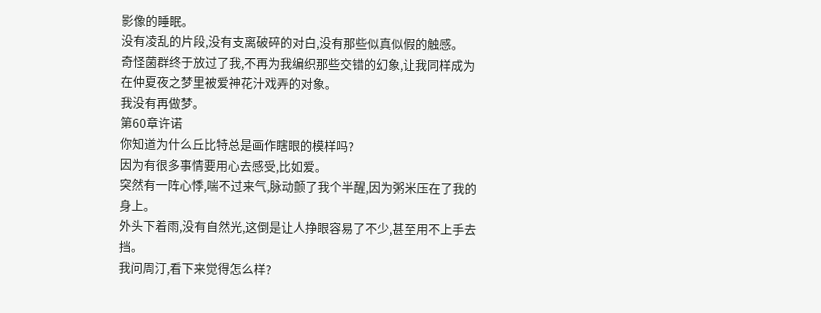影像的睡眠。
没有凌乱的片段,没有支离破碎的对白,没有那些似真似假的触感。
奇怪菌群终于放过了我,不再为我编织那些交错的幻象,让我同样成为在仲夏夜之梦里被爱神花汁戏弄的对象。
我没有再做梦。
第60章许诺
你知道为什么丘比特总是画作瞎眼的模样吗?
因为有很多事情要用心去感受,比如爱。
突然有一阵心悸,喘不过来气,脉动颤了我个半醒,因为粥米压在了我的身上。
外头下着雨,没有自然光,这倒是让人挣眼容易了不少,甚至用不上手去挡。
我问周汀,看下来觉得怎么样?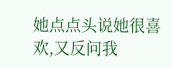她点点头说她很喜欢,又反问我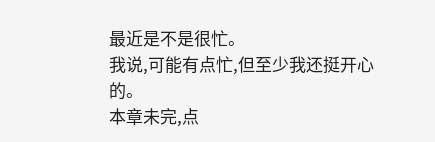最近是不是很忙。
我说,可能有点忙,但至少我还挺开心的。
本章未完,点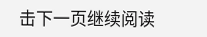击下一页继续阅读